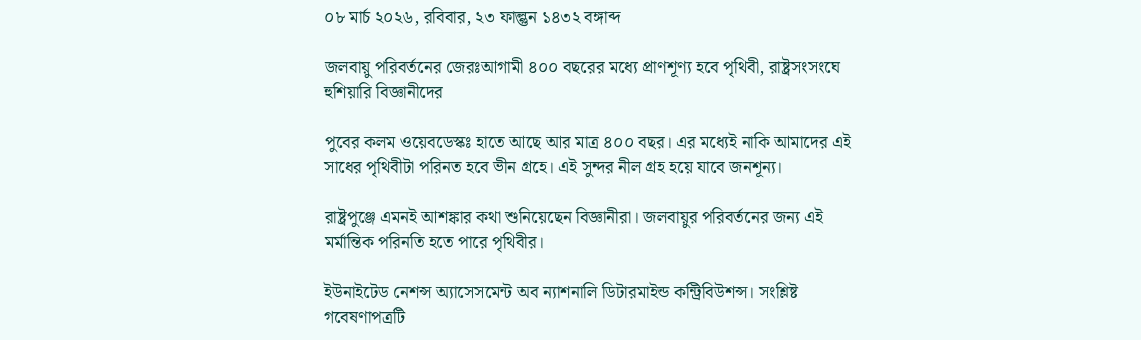০৮ মার্চ ২০২৬, রবিবার, ২৩ ফাল্গুন ১৪৩২ বঙ্গাব্দ

জলবায়ু পরিবর্তনের জেরঃআগামী ৪০০ বছরের মধ্যে প্রাণশূণ্য হবে পৃথিবী, রাষ্ট্রসংসংঘে হুশিয়ারি বিজ্ঞানীদের

পুবের কলম ওয়েবডেস্কঃ হাতে আছে আর মাত্র ৪০০ বছর। এর মধ্যেই নাকি আমাদের এই সাধের পৃথিবীটা পরিনত হবে ভীন গ্রহে। এই সুন্দর নীল গ্রহ হয়ে যাবে জনশূন্য।

রাষ্ট্রপুঞ্জে এমনই আশঙ্কার কথা শুনিয়েছেন বিজ্ঞানীরা। জলবায়ুর পরিবর্তনের জন্য এই মর্মান্তিক পরিনতি হতে পারে পৃথিবীর।

ইউনাইটেড নেশন্স অ্যাসেসমেন্ট অব ন্যাশনালি ডিটারমাইন্ড কন্ট্রিবিউশন্স। সংশ্লিষ্ট গবেষণাপত্রটি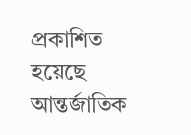প্রকাশিত হয়েছে আন্তর্জাতিক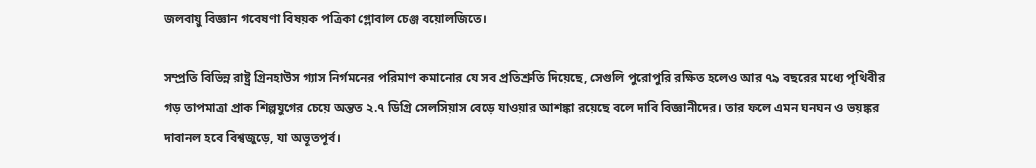জলবায়ু বিজ্ঞান গবেষণা বিষয়ক পত্রিকা গ্লোবাল চেঞ্জ বয়োলজিতে।

সম্প্রতি বিভিন্ন রাষ্ট্র গ্রিনহাউস গ্যাস নির্গমনের পরিমাণ কমানোর যে সব প্রতিশ্রুতি দিয়েছে, সেগুলি পুরোপুরি রক্ষিত হলেও আর ৭৯ বছরের মধ্যে পৃথিবীর গড় তাপমাত্রা প্রাক শিল্পযুগের চেয়ে অন্তত ২.৭ ডিগ্রি সেলসিয়াস বেড়ে যাওয়ার আশঙ্কা রয়েছে বলে দাবি বিজ্ঞানীদের। তার ফলে এমন ঘনঘন ও ভয়ঙ্কর দাবানল হবে বিশ্বজুড়ে, যা অভূতপূর্ব।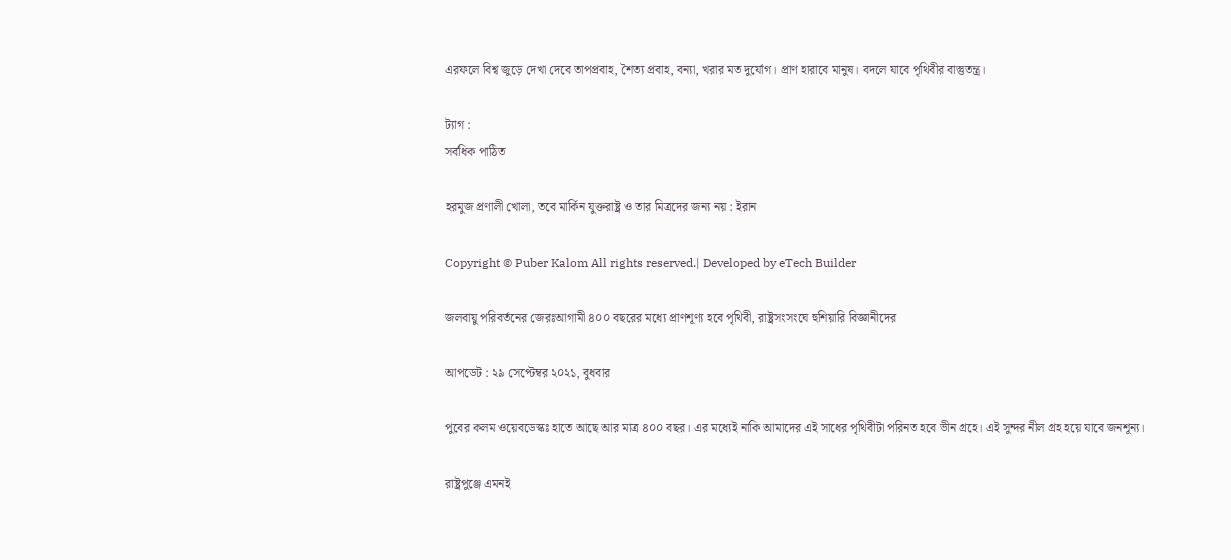এরফলে বিশ্ব জুড়ে দেখা দেবে তাপপ্রবাহ, শৈত্য প্রবাহ, বন্যা, খরার মত দুর্যোগ। প্রাণ হারাবে মানুষ। বদলে যাবে পৃথিবীর বাস্তুতন্ত্র।

ট্যাগ :
সর্বধিক পাঠিত

হরমুজ প্রণালী খোলা, তবে মার্কিন যুক্তরাষ্ট্র ও তার মিত্রদের জন্য নয় : ইরান

Copyright © Puber Kalom All rights reserved.| Developed by eTech Builder

জলবায়ু পরিবর্তনের জেরঃআগামী ৪০০ বছরের মধ্যে প্রাণশূণ্য হবে পৃথিবী, রাষ্ট্রসংসংঘে হুশিয়ারি বিজ্ঞানীদের

আপডেট : ২৯ সেপ্টেম্বর ২০২১, বুধবার

পুবের কলম ওয়েবডেস্কঃ হাতে আছে আর মাত্র ৪০০ বছর। এর মধ্যেই নাকি আমাদের এই সাধের পৃথিবীটা পরিনত হবে ভীন গ্রহে। এই সুন্দর নীল গ্রহ হয়ে যাবে জনশূন্য।

রাষ্ট্রপুঞ্জে এমনই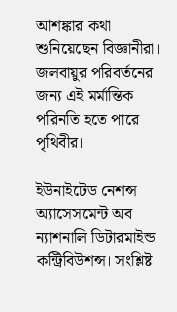আশঙ্কার কথা শুনিয়েছেন বিজ্ঞানীরা। জলবায়ুর পরিবর্তনের জন্য এই মর্মান্তিক পরিনতি হতে পারে পৃথিবীর।

ইউনাইটেড নেশন্স অ্যাসেসমেন্ট অব ন্যাশনালি ডিটারমাইন্ড কন্ট্রিবিউশন্স। সংশ্লিষ্ট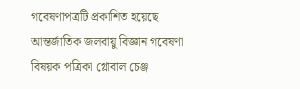গবেষণাপত্রটি প্রকাশিত হয়েছে আন্তর্জাতিক জলবায়ু বিজ্ঞান গবেষণা বিষয়ক পত্রিকা গ্লোবাল চেঞ্জ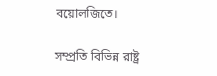বয়োলজিতে।

সম্প্রতি বিভিন্ন রাষ্ট্র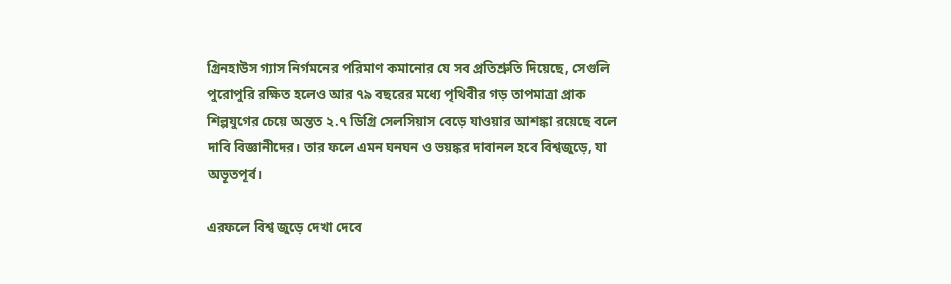গ্রিনহাউস গ্যাস নির্গমনের পরিমাণ কমানোর যে সব প্রতিশ্রুতি দিয়েছে, সেগুলি পুরোপুরি রক্ষিত হলেও আর ৭৯ বছরের মধ্যে পৃথিবীর গড় তাপমাত্রা প্রাক শিল্পযুগের চেয়ে অন্তত ২.৭ ডিগ্রি সেলসিয়াস বেড়ে যাওয়ার আশঙ্কা রয়েছে বলে দাবি বিজ্ঞানীদের। তার ফলে এমন ঘনঘন ও ভয়ঙ্কর দাবানল হবে বিশ্বজুড়ে, যা অভূতপূর্ব।

এরফলে বিশ্ব জুড়ে দেখা দেবে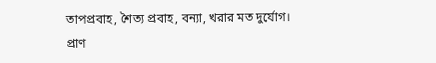তাপপ্রবাহ, শৈত্য প্রবাহ, বন্যা, খরার মত দুর্যোগ। প্রাণ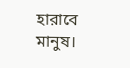হারাবে মানুষ।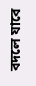বদলে যাবে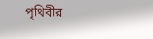পৃথিবীর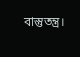বাস্তুতন্ত্র।